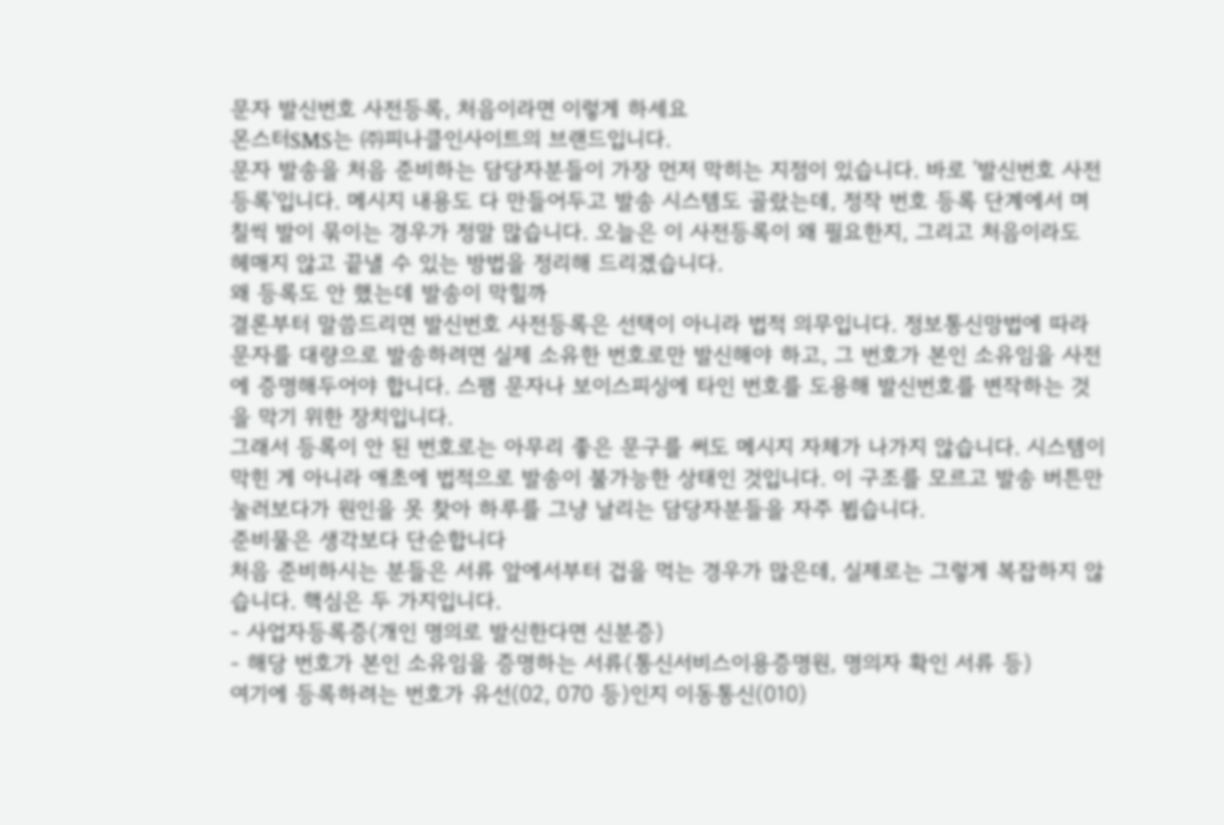문자 발신번호 사전등록, 처음이라면 이렇게 하세요
몬스터SMS는 ㈜피나클인사이트의 브랜드입니다.
문자 발송을 처음 준비하는 담당자분들이 가장 먼저 막히는 지점이 있습니다. 바로 '발신번호 사전등록'입니다. 메시지 내용도 다 만들어두고 발송 시스템도 골랐는데, 정작 번호 등록 단계에서 며칠씩 발이 묶이는 경우가 정말 많습니다. 오늘은 이 사전등록이 왜 필요한지, 그리고 처음이라도 헤매지 않고 끝낼 수 있는 방법을 정리해 드리겠습니다.
왜 등록도 안 했는데 발송이 막힐까
결론부터 말씀드리면 발신번호 사전등록은 선택이 아니라 법적 의무입니다. 정보통신망법에 따라 문자를 대량으로 발송하려면 실제 소유한 번호로만 발신해야 하고, 그 번호가 본인 소유임을 사전에 증명해두어야 합니다. 스팸 문자나 보이스피싱에 타인 번호를 도용해 발신번호를 변작하는 것을 막기 위한 장치입니다.
그래서 등록이 안 된 번호로는 아무리 좋은 문구를 써도 메시지 자체가 나가지 않습니다. 시스템이 막힌 게 아니라 애초에 법적으로 발송이 불가능한 상태인 것입니다. 이 구조를 모르고 발송 버튼만 눌러보다가 원인을 못 찾아 하루를 그냥 날리는 담당자분들을 자주 뵙습니다.
준비물은 생각보다 단순합니다
처음 준비하시는 분들은 서류 앞에서부터 겁을 먹는 경우가 많은데, 실제로는 그렇게 복잡하지 않습니다. 핵심은 두 가지입니다.
- 사업자등록증(개인 명의로 발신한다면 신분증)
- 해당 번호가 본인 소유임을 증명하는 서류(통신서비스이용증명원, 명의자 확인 서류 등)
여기에 등록하려는 번호가 유선(02, 070 등)인지 이동통신(010)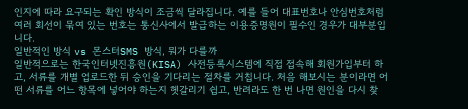인지에 따라 요구되는 확인 방식이 조금씩 달라집니다. 예를 들어 대표번호나 안심번호처럼 여러 회선이 묶여 있는 번호는 통신사에서 발급하는 이용증명원이 필수인 경우가 대부분입니다.
일반적인 방식 vs 몬스터SMS 방식, 뭐가 다를까
일반적으로는 한국인터넷진흥원(KISA) 사전등록시스템에 직접 접속해 회원가입부터 하고, 서류를 개별 업로드한 뒤 승인을 기다리는 절차를 거칩니다. 처음 해보시는 분이라면 어떤 서류를 어느 항목에 넣어야 하는지 헷갈리기 쉽고, 반려라도 한 번 나면 원인을 다시 찾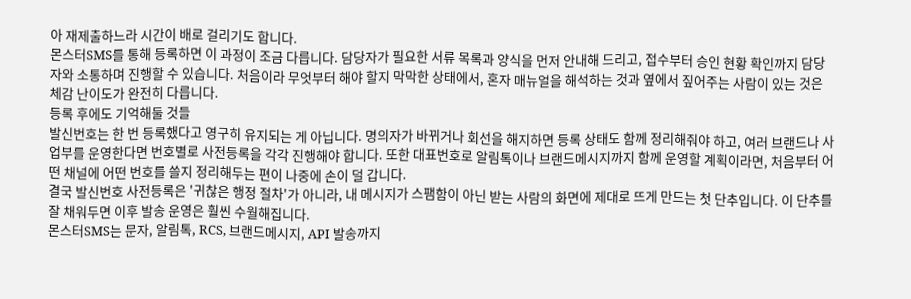아 재제출하느라 시간이 배로 걸리기도 합니다.
몬스터SMS를 통해 등록하면 이 과정이 조금 다릅니다. 담당자가 필요한 서류 목록과 양식을 먼저 안내해 드리고, 접수부터 승인 현황 확인까지 담당자와 소통하며 진행할 수 있습니다. 처음이라 무엇부터 해야 할지 막막한 상태에서, 혼자 매뉴얼을 해석하는 것과 옆에서 짚어주는 사람이 있는 것은 체감 난이도가 완전히 다릅니다.
등록 후에도 기억해둘 것들
발신번호는 한 번 등록했다고 영구히 유지되는 게 아닙니다. 명의자가 바뀌거나 회선을 해지하면 등록 상태도 함께 정리해줘야 하고, 여러 브랜드나 사업부를 운영한다면 번호별로 사전등록을 각각 진행해야 합니다. 또한 대표번호로 알림톡이나 브랜드메시지까지 함께 운영할 계획이라면, 처음부터 어떤 채널에 어떤 번호를 쓸지 정리해두는 편이 나중에 손이 덜 갑니다.
결국 발신번호 사전등록은 '귀찮은 행정 절차'가 아니라, 내 메시지가 스팸함이 아닌 받는 사람의 화면에 제대로 뜨게 만드는 첫 단추입니다. 이 단추를 잘 채워두면 이후 발송 운영은 훨씬 수월해집니다.
몬스터SMS는 문자, 알림톡, RCS, 브랜드메시지, API 발송까지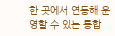한 곳에서 연동해 운영할 수 있는 통합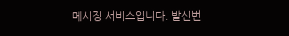메시징 서비스입니다. 발신번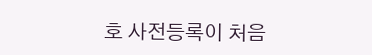호 사전등록이 처음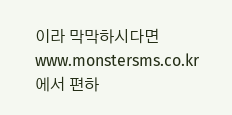이라 막막하시다면 www.monstersms.co.kr 에서 편하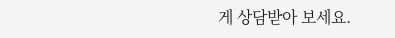게 상담받아 보세요.